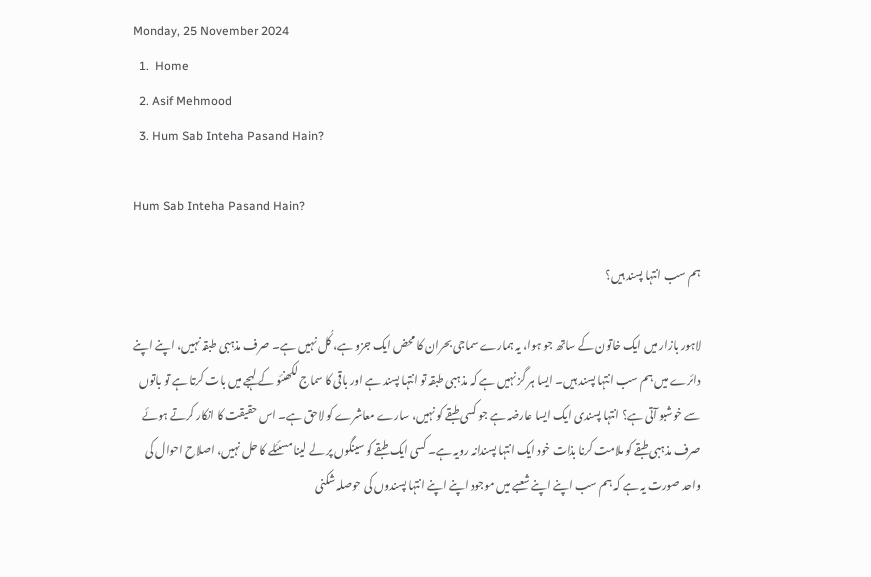Monday, 25 November 2024
  1.  Home
  2. Asif Mehmood
  3. Hum Sab Inteha Pasand Hain?

Hum Sab Inteha Pasand Hain?

ہم سب انتہا پسند ہیں؟

لاہور بازار میں ایک خاتون کے ساتھ جو ہوا، یہ ہمارے سماجی بحران کا محض ایک جزو ہے، کُل نہیں ہے۔ صرف مذہبی طبقہ نہیں، اپنے اپنے دائرے میں ہم سب انتہا پسند ہیں۔ ایسا ہر گز نہیں ہے کہ مذہبی طبقہ تو انتہا پسند ہے اور باقی کا سماج لکھنئو کے لہجے میں بات کرتا ہے تو باتوں سے خوشبو آتی ہے؟ انتہا پسندی ایک ایسا عارضہ ہے جو کسی طبقے کو نہیں، سارے معاشرے کو لاحق ہے۔ اس حقیقت کا انکار کرتے ہوئے صرف مذہبی طبقے کو ملامت کرنا بذات خود ایک انتہا پسندانہ رویہ ہے۔ کسی ایک طبقے کو سینگوں پر لے لینا مسئئلے کا حل نہیں، اصلاح احوال کی واحد صورت یہ ہے کہ ہم سب اپنے اپنے شعبے میں موجود اپنے اپنے انتہا پسندوں کی حوصلہ شکنی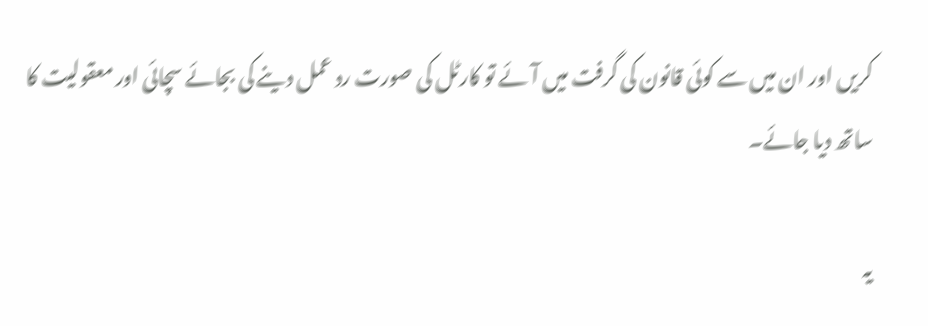کریں اور ان میں سے کوئی قانون کی گرفت میں آئے تو کارٹل کی صورت رد عمل دینے کی بجائے سچائی اور معقولیت کا ساتھ دیا جائے۔

یہ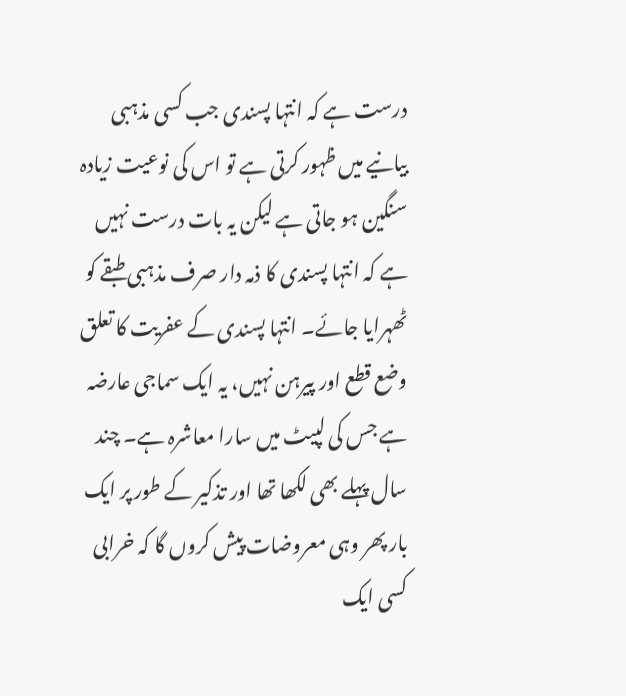درست ہے کہ انتہا پسندی جب کسی مذہبی بیانیے میں ظہور کرتی ہے تو اس کی نوعیت زیادہ سنگین ہو جاتی ہے لیکن یہ بات درست نہیں ہے کہ انتہا پسندی کا ذمہ دار صرف مذہبی طبقے کو ٹھہرایا جائے۔ انتہا پسندی کے عفریت کا تعلق وضع قطع اور پیرہن نہیں، یہ ایک سماجی عارضہ ہے جس کی لپیٹ میں سارا معاشرہ ہے۔ چند سال پہلے بھی لکھا تھا اور تذکیر کے طور پر ایک بار پھر وہی معروضات پیش کروں گا کہ خرابی کسی ایک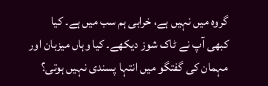گروہ میں نہیں ہے، خرابی ہم سب میں ہے۔ کیا کبھی آپ نے ٹاک شوز دیکھے۔ کیا وہاں میزبان اور مہمان کی گفتگو میں انتہا پسندی نہیں ہوتی؟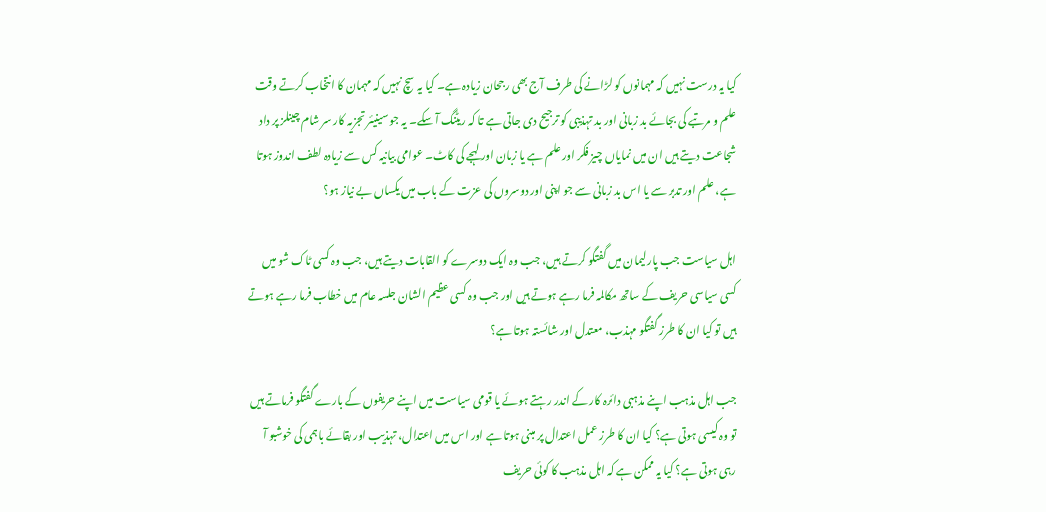کیا یہ درست نہیں کہ مہمانوں کو لڑانے کی طرف آج بھی رجحان زیادہ ہے۔ کیا یہ سچ نہیں کہ مہمان کا انتخاب کرتے وقت علم و مرتبے کی بجائے بد زبانی اور بد تہذیبی کو ترجیح دی جاتی ہے تا کہ ریٹنگ آ سکے۔ یہ جو سینیئر تجزیہ کار سر شام چینلز پر داد شجاعت دیتے ہیں ان میں نمایاں چیز فکر اور علم ہے یا زبان اور لہجے کی کاٹ۔ عوامی بیانیہ کس سے زیادہ لطف اندوز ہوتا ہے، علم اور تدبر سے یا اس بد زبانی سے جو اپنی اور دوسروں کی عزت کے باب میں یکساں بے نیاز ہو؟

اہل سیاست جب پارلیمان میں گفتگو کرتے ہیں، جب وہ ایک دوسرے کو القابات دیتے ہیں، جب وہ کسی ٹاک شو میں کسی سیاسی حریف کے ساتھ مکالمہ فرما رہے ہوتے ہیں اور جب وہ کسی عظیم الشان جلسہ عام میں خطاب فرما رہے ہوتے ہیں تو کیا ان کا طرز گفتگو مہذب، معتدل اور شائستہ ہوتا ہے؟

جب اہل مذہب اپنے مذہبی دائرہ کار کے اندر رہتے ہوئے یا قومی سیاست میں اپنے حریفوں کے بارے گفتگو فرماتے ہیں تو وہ کیسی ہوتی ہے؟ کیا ان کا طرز عمل اعتدال پر مبنی ہوتا ہے اور اس میں اعتدال، تہذیب اور بقائے باہمی کی خوشبو آ رہی ہوتی ہے؟ کیا یہ ممکن ہے کہ اہل مذہب کا کوئی حریف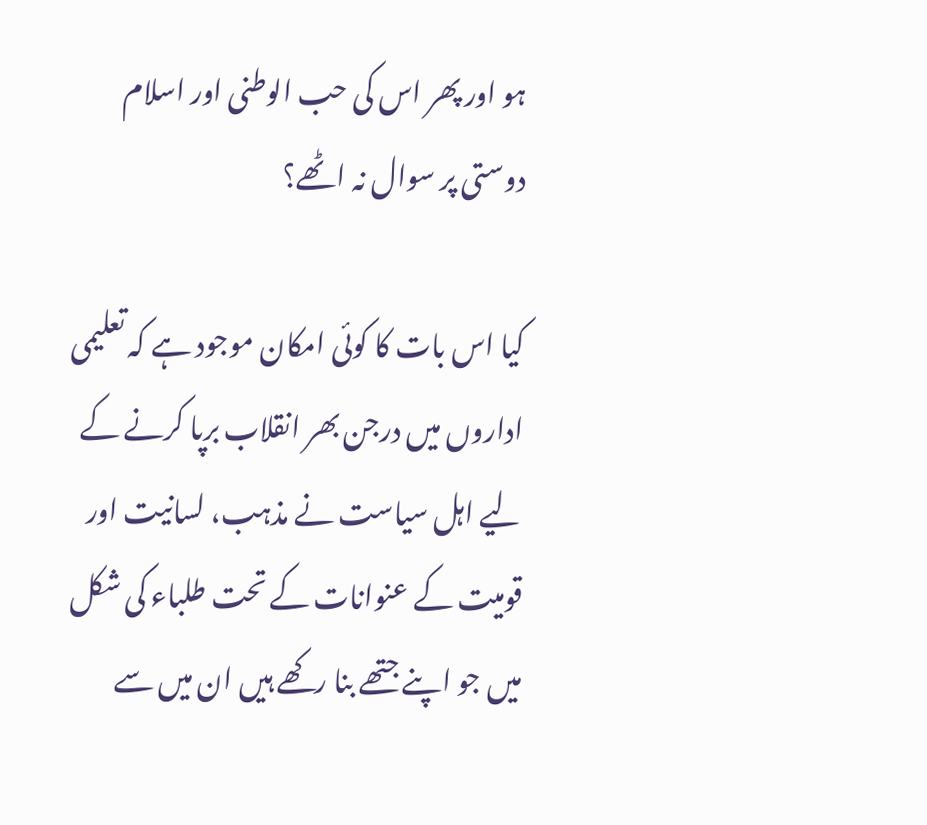ہو اور پھر اس کی حب الوطنی اور اسلام دوستی پر سوال نہ اٹھے؟

کیا اس بات کا کوئی امکان موجود ہے کہ تعلیمی اداروں میں درجن بھر انقلاب برپا کرنے کے لیے اہل سیاست نے مذہب، لسانیت اور قومیت کے عنوانات کے تحت طلباء کی شکل میں جو اپنے جتھے بنا رکھے ہیں ان میں سے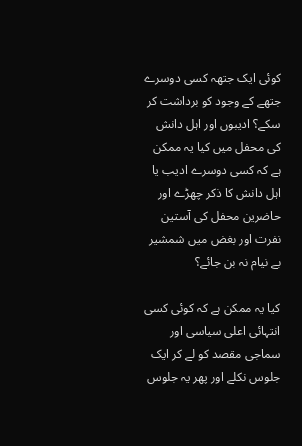کوئی ایک جتھہ کسی دوسرے جتھے کے وجود کو برداشت کر سکے؟ ادیبوں اور اہل دانش کی محفل میں کیا یہ ممکن ہے کہ کسی دوسرے ادیب یا اہل دانش کا ذکر چھڑے اور حاضرین محفل کی آستین نفرت اور بغض میں شمشیر بے نیام نہ بن جائے؟

کیا یہ ممکن ہے کہ کوئی کسی انتہائی اعلی سیاسی اور سماجی مقصد کو لے کر ایک جلوس نکلے اور پھر یہ جلوس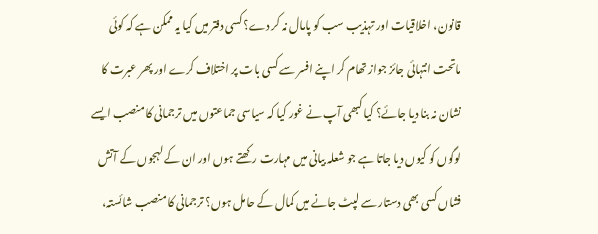قانون، اخلاقیات اور تہذیب سب کو پامال نہ کر دے؟ کسی دفتر میں کیا یہ ممکن ہے کہ کوئی ماتحت انتہائی جائز جواز تھام کر اپنے افسر سے کسی بات پر اختلاف کرے اور پھر عبرت کا نشان نہ بنا دیا جائے؟ کیا کبھی آپ نے غور کیا کہ سیاسی جماعتوں میں ترجمانی کا منصب ایسے لوگوں کو کیوں دیا جاتا ہے جو شعلہ بیانی میں مہارت رکھتے ہوں اور ان کے لہجوں کے آتش فشاں کسی بھی دستار سے لپٹ جانے میں کمال کے حامل ہوں؟ ترجمانی کا منصب شائستہ،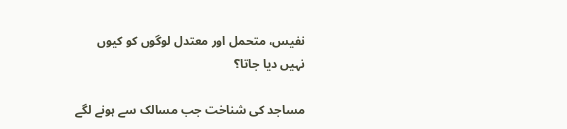نفیس، متحمل اور معتدل لوگوں کو کیوں نہیں دیا جاتا؟

مساجد کی شناخت جب مسالک سے ہونے لگے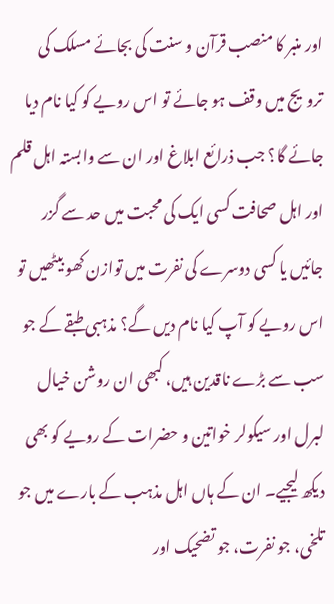اور منبر کا منصب قرآن و سنت کی بجائے مسلک کی ترویج میں وقف ہو جائے تو اس رویے کو کیا نام دیا جائے گا؟ جب ذرائع ابلاغ اور ان سے وابستہ اہل قلم اور اہل صحافت کسی ایک کی محبت میں حد سے گزر جائیں یا کسی دوسرے کی نفرت میں توازن کھو بیٹھیں تو اس رویے کو آپ کیا نام دیں گے؟ مذہبی طبقے کے جو سب سے بڑے ناقدین ہیں، کبھی ان روشن خیال لبرل اور سیکولر خواتین و حضرات کے رویے کو بھی دیکھ لیجیے۔ ان کے ہاں اہل مذہب کے بارے میں جو تلخی، جو نفرت، جو تضحیک اور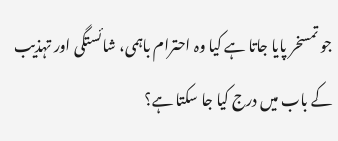جو تمسخر پایا جاتا ہے کیا وہ احترام باہمی، شائستگی اور تہذیب کے باب میں درج کیا جا سکتا ہے؟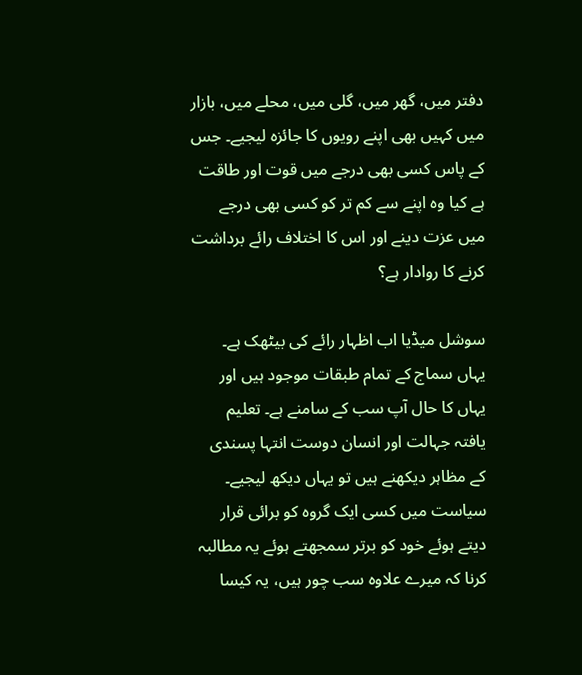دفتر میں، گھر میں، گلی میں، محلے میں، بازار میں کہیں بھی اپنے رویوں کا جائزہ لیجیے۔ جس کے پاس کسی بھی درجے میں قوت اور طاقت ہے کیا وہ اپنے سے کم تر کو کسی بھی درجے میں عزت دینے اور اس کا اختلاف رائے برداشت کرنے کا روادار ہے؟

سوشل میڈیا اب اظہار رائے کی بیٹھک ہے۔ یہاں سماج کے تمام طبقات موجود ہیں اور یہاں کا حال آپ سب کے سامنے ہے۔ تعلیم یافتہ جہالت اور انسان دوست انتہا پسندی کے مظاہر دیکھنے ہیں تو یہاں دیکھ لیجیے۔ سیاست میں کسی ایک گروہ کو برائی قرار دیتے ہوئے خود کو برتر سمجھتے ہوئے یہ مطالبہ کرنا کہ میرے علاوہ سب چور ہیں، یہ کیسا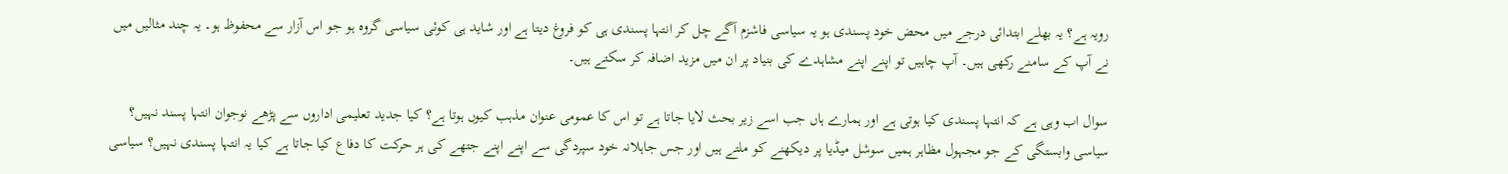رویہ ہے؟ یہ بھلے ابتدائی درجے میں محض خود پسندی ہو یہ سیاسی فاشزم آگے چل کر انتہا پسندی ہی کو فروغ دیتا ہے اور شاید ہی کوئی سیاسی گروہ ہو جو اس آزار سے محفوظ ہو۔ یہ چند مثالیں میں نے آپ کے سامنے رکھی ہیں۔ آپ چاہیں تو اپنے اپنے مشاہدے کی بنیاد پر ان میں مزید اضافہ کر سکتے ہیں۔

سوال اب وہی ہے کہ انتہا پسندی کیا ہوتی ہے اور ہمارے ہاں جب اسے زیر بحث لایا جاتا ہے تو اس کا عمومی عنوان مذہب کیوں ہوتا ہے؟ کیا جدید تعلیمی اداروں سے پڑھے نوجوان انتہا پسند نہیں؟ سیاسی وابستگی کے جو مجہول مظاہر ہمیں سوشل میڈیا پر دیکھنے کو ملتے ہیں اور جس جاہلانہ خود سپردگی سے اپنے اپنے جتھے کی ہر حرکت کا دفاع کیا جاتا ہے کیا یہ انتہا پسندی نہیں؟ سیاسی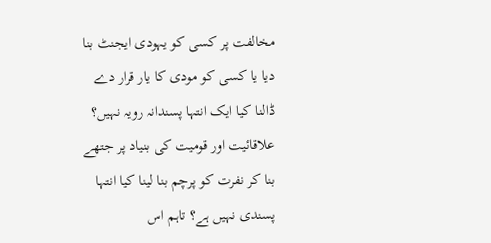مخالفت پر کسی کو یہودی ایجنٹ بنا دیا یا کسی کو مودی کا یار قرار دے ڈالنا کیا ایک انتہا پسندانہ رویہ نہیں؟ علاقائیت اور قومیت کی بنیاد پر جتھے بنا کر نفرت کو پرچم بنا لینا کیا انتہا پسندی نہیں ہے؟ تاہم اس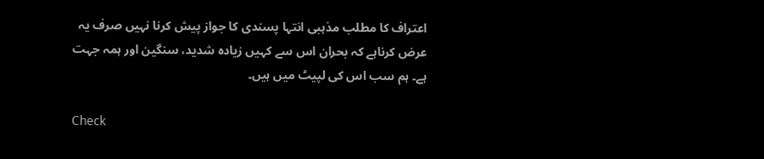اعتراف کا مطلب مذہبی انتہا پسندی کا جواز پیش کرنا نہیں صرف یہ عرض کرناہے کہ بحران اس سے کہیں زیادہ شدید، سنگین اور ہمہ جہت ہے۔ ہم سب اس کی لپیٹ میں ہیں۔

Check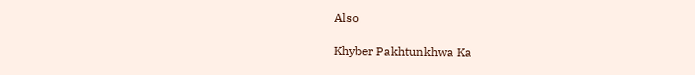Also

Khyber Pakhtunkhwa Ka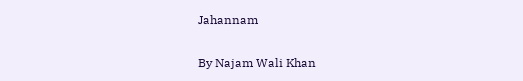Jahannam

By Najam Wali Khan